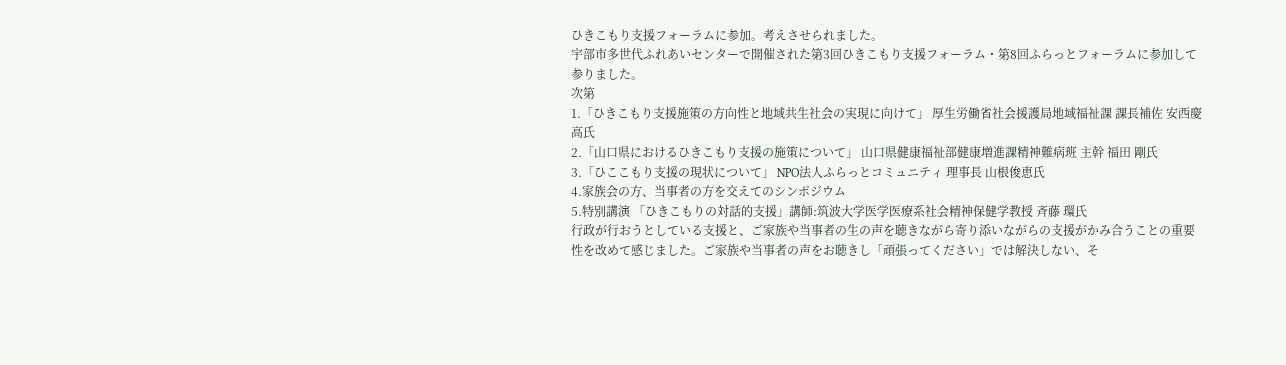ひきこもり支援フォーラムに参加。考えさせられました。
宇部市多世代ふれあいセンターで開催された第3回ひきこもり支援フォーラム・第8回ふらっとフォーラムに参加して参りました。
次第
1.「ひきこもり支援施策の方向性と地域共生社会の実現に向けて」 厚生労働省社会援護局地域福祉課 課長補佐 安西慶高氏
2.「山口県におけるひきこもり支援の施策について」 山口県健康福祉部健康増進課精神難病班 主幹 福田 剛氏
3.「ひここもり支援の現状について」 NPO法人ふらっとコミュニティ 理事長 山根俊恵氏
4.家族会の方、当事者の方を交えてのシンポジウム
5.特別講演 「ひきこもりの対話的支援」講師:筑波大学医学医療系社会精神保健学教授 斉藤 環氏
行政が行おうとしている支援と、ご家族や当事者の生の声を聴きながら寄り添いながらの支援がかみ合うことの重要性を改めて感じました。ご家族や当事者の声をお聴きし「頑張ってください」では解決しない、そ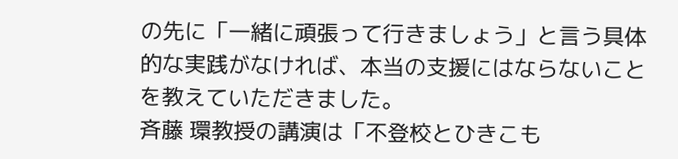の先に「一緒に頑張って行きましょう」と言う具体的な実践がなければ、本当の支援にはならないことを教えていただきました。
斉藤 環教授の講演は「不登校とひきこも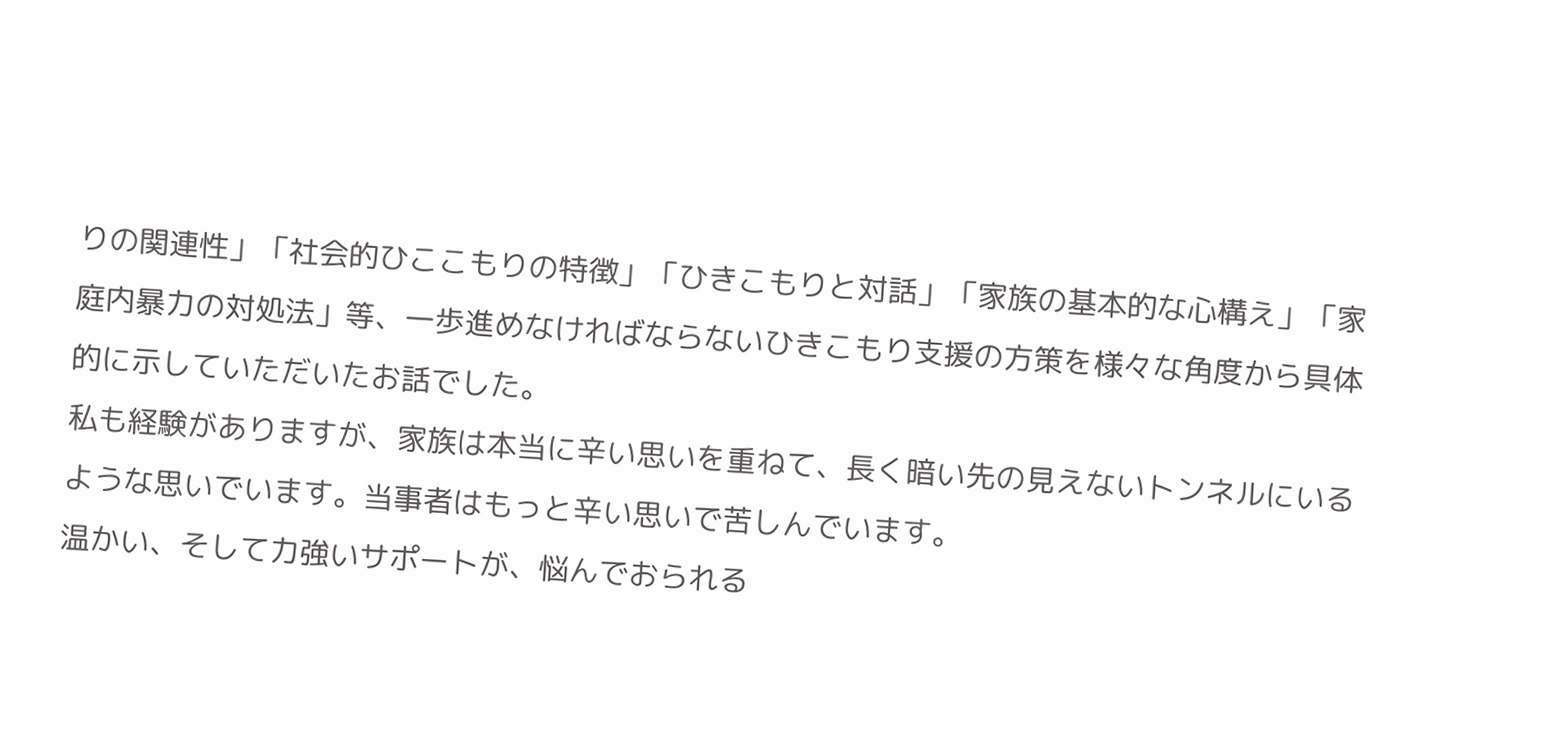りの関連性」「社会的ひここもりの特徴」「ひきこもりと対話」「家族の基本的な心構え」「家庭内暴力の対処法」等、一歩進めなければならないひきこもり支援の方策を様々な角度から具体的に示していただいたお話でした。
私も経験がありますが、家族は本当に辛い思いを重ねて、長く暗い先の見えないトンネルにいるような思いでいます。当事者はもっと辛い思いで苦しんでいます。
温かい、そして力強いサポートが、悩んでおられる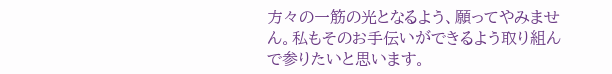方々の一筋の光となるよう、願ってやみません。私もそのお手伝いができるよう取り組んで参りたいと思います。